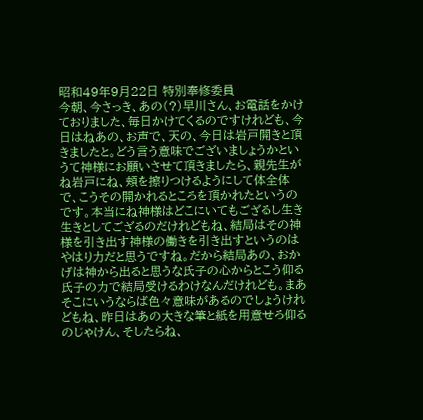昭和49年9月22日 特別奉修委員
今朝、今さっき、あの(?)早川さん、お電話をかけておりました、毎日かけてくるのですけれども、今日はねあの、お声で、天の、今日は岩戸開きと頂きましたと。どう言う意味でございましょうかというて神様にお願いさせて頂きましたら、親先生がね岩戸にね、頬を擦りつけるようにして体全体で、こうその開かれるところを頂かれたというのです。本当にね神様はどこにいてもござるし生き生きとしてござるのだけれどもね、結局はその神様を引き出す神様の働きを引き出すというのはやはり力だと思うですね。だから結局あの、おかげは神から出ると思うな氏子の心からとこう仰る氏子の力で結局受けるわけなんだけれども。まあそこにいうならば色々意味があるのでしょうけれどもね、昨日はあの大きな筆と紙を用意せろ仰るのじゃけん、そしたらね、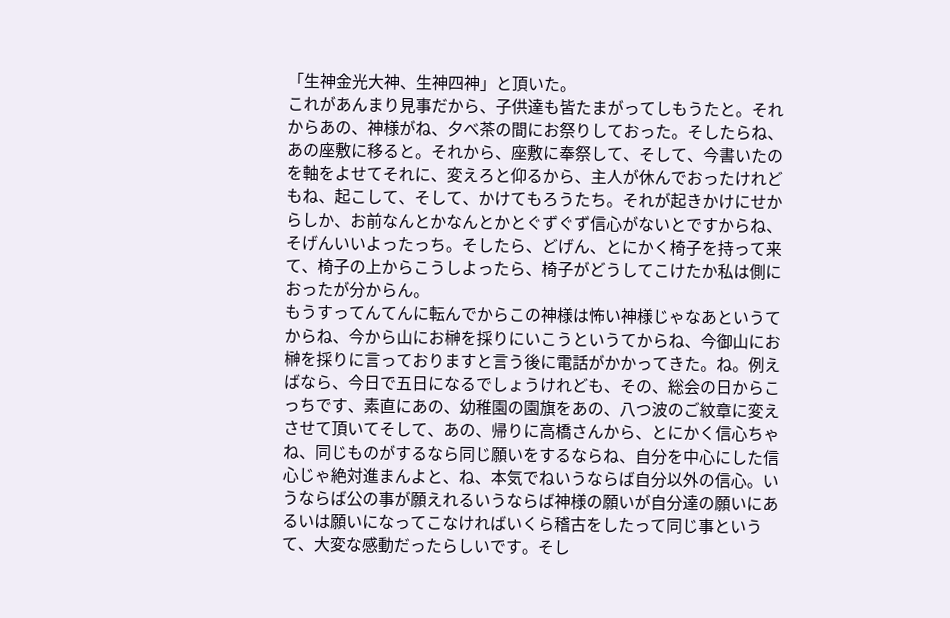「生神金光大神、生神四神」と頂いた。
これがあんまり見事だから、子供達も皆たまがってしもうたと。それからあの、神様がね、夕べ茶の間にお祭りしておった。そしたらね、あの座敷に移ると。それから、座敷に奉祭して、そして、今書いたのを軸をよせてそれに、変えろと仰るから、主人が休んでおったけれどもね、起こして、そして、かけてもろうたち。それが起きかけにせからしか、お前なんとかなんとかとぐずぐず信心がないとですからね、そげんいいよったっち。そしたら、どげん、とにかく椅子を持って来て、椅子の上からこうしよったら、椅子がどうしてこけたか私は側におったが分からん。
もうすってんてんに転んでからこの神様は怖い神様じゃなあというてからね、今から山にお榊を採りにいこうというてからね、今御山にお榊を採りに言っておりますと言う後に電話がかかってきた。ね。例えばなら、今日で五日になるでしょうけれども、その、総会の日からこっちです、素直にあの、幼稚園の園旗をあの、八つ波のご紋章に変えさせて頂いてそして、あの、帰りに高橋さんから、とにかく信心ちゃね、同じものがするなら同じ願いをするならね、自分を中心にした信心じゃ絶対進まんよと、ね、本気でねいうならば自分以外の信心。いうならば公の事が願えれるいうならば神様の願いが自分達の願いにあるいは願いになってこなければいくら稽古をしたって同じ事というて、大変な感動だったらしいです。そし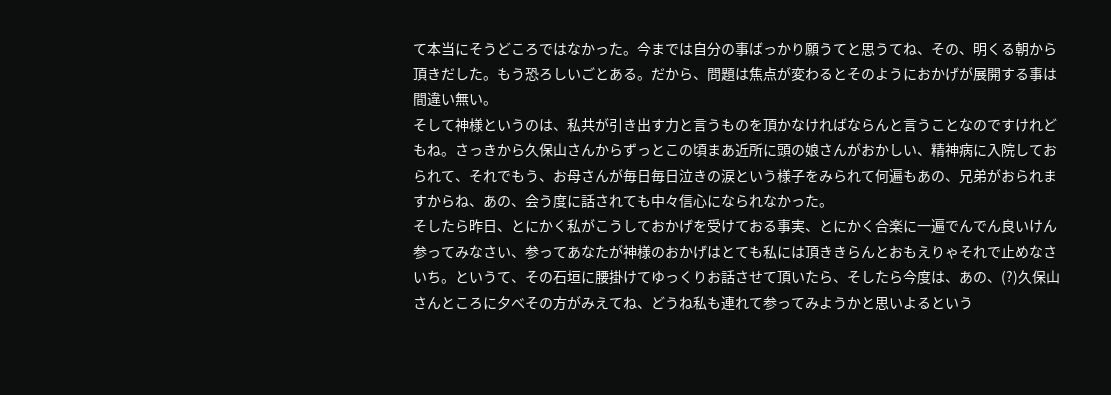て本当にそうどころではなかった。今までは自分の事ばっかり願うてと思うてね、その、明くる朝から頂きだした。もう恐ろしいごとある。だから、問題は焦点が変わるとそのようにおかげが展開する事は間違い無い。
そして神様というのは、私共が引き出す力と言うものを頂かなければならんと言うことなのですけれどもね。さっきから久保山さんからずっとこの頃まあ近所に頭の娘さんがおかしい、精神病に入院しておられて、それでもう、お母さんが毎日毎日泣きの涙という様子をみられて何遍もあの、兄弟がおられますからね、あの、会う度に話されても中々信心になられなかった。
そしたら昨日、とにかく私がこうしておかげを受けておる事実、とにかく合楽に一遍でんでん良いけん参ってみなさい、参ってあなたが神様のおかげはとても私には頂ききらんとおもえりゃそれで止めなさいち。というて、その石垣に腰掛けてゆっくりお話させて頂いたら、そしたら今度は、あの、(?)久保山さんところに夕べその方がみえてね、どうね私も連れて参ってみようかと思いよるという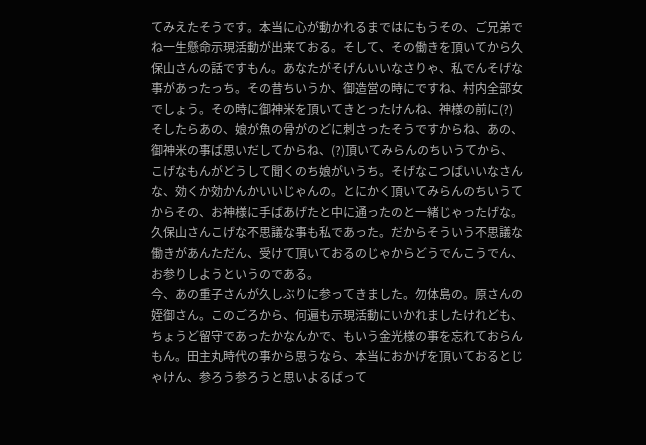てみえたそうです。本当に心が動かれるまではにもうその、ご兄弟でね一生懸命示現活動が出来ておる。そして、その働きを頂いてから久保山さんの話ですもん。あなたがそげんいいなさりゃ、私でんそげな事があったっち。その昔ちいうか、御造営の時にですね、村内全部女でしょう。その時に御神米を頂いてきとったけんね、神様の前に(?)そしたらあの、娘が魚の骨がのどに刺さったそうですからね、あの、御神米の事ば思いだしてからね、(?)頂いてみらんのちいうてから、こげなもんがどうして聞くのち娘がいうち。そげなこつばいいなさんな、効くか効かんかいいじゃんの。とにかく頂いてみらんのちいうてからその、お神様に手ばあげたと中に通ったのと一緒じゃったげな。久保山さんこげな不思議な事も私であった。だからそういう不思議な働きがあんただん、受けて頂いておるのじゃからどうでんこうでん、お参りしようというのである。
今、あの重子さんが久しぶりに参ってきました。勿体島の。原さんの姪御さん。このごろから、何遍も示現活動にいかれましたけれども、ちょうど留守であったかなんかで、もいう金光様の事を忘れておらんもん。田主丸時代の事から思うなら、本当におかげを頂いておるとじゃけん、参ろう参ろうと思いよるばって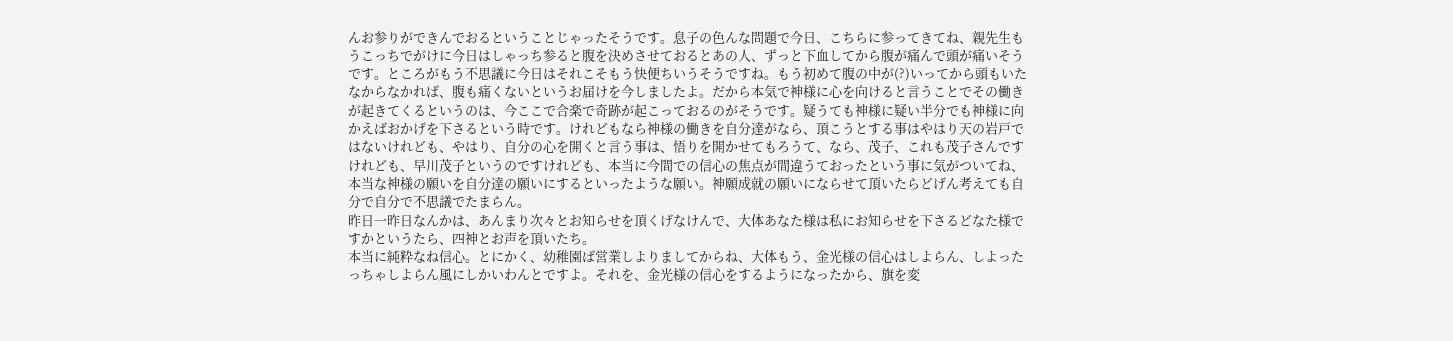んお参りができんでおるということじゃったそうです。息子の色んな問題で今日、こちらに参ってきてね、親先生もうこっちでがけに今日はしゃっち参ると腹を決めさせておるとあの人、ずっと下血してから腹が痛んで頭が痛いそうです。ところがもう不思議に今日はそれこそもう快便ちいうそうですね。もう初めて腹の中が(?)いってから頭もいたなからなかれば、腹も痛くないというお届けを今しましたよ。だから本気で神様に心を向けると言うことでその働きが起きてくるというのは、今ここで合楽で奇跡が起こっておるのがそうです。疑うても神様に疑い半分でも神様に向かえばおかげを下さるという時です。けれどもなら神様の働きを自分達がなら、頂こうとする事はやはり天の岩戸ではないけれども、やはり、自分の心を開くと言う事は、悟りを開かせてもろうて、なら、茂子、これも茂子さんですけれども、早川茂子というのですけれども、本当に今間での信心の焦点が間違うておったという事に気がついてね、本当な神様の願いを自分達の願いにするといったような願い。神願成就の願いにならせて頂いたらどげん考えても自分で自分で不思議でたまらん。
昨日一昨日なんかは、あんまり次々とお知らせを頂くげなけんで、大体あなた様は私にお知らせを下さるどなた様ですかというたら、四神とお声を頂いたち。
本当に純粋なね信心。とにかく、幼稚園ば営業しよりましてからね、大体もう、金光様の信心はしよらん、しよったっちゃしよらん風にしかいわんとですよ。それを、金光様の信心をするようになったから、旗を変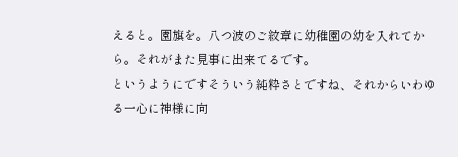えると。園旗を。八つ波のご紋章に幼稚園の幼を入れてから。それがまた見事に出来てるです。
というようにですそういう純粋さとですね、それからいわゆる一心に神様に向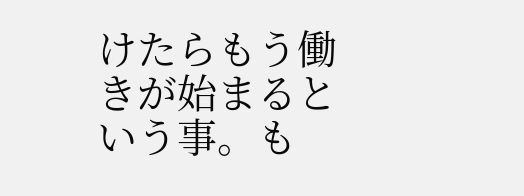けたらもう働きが始まるという事。も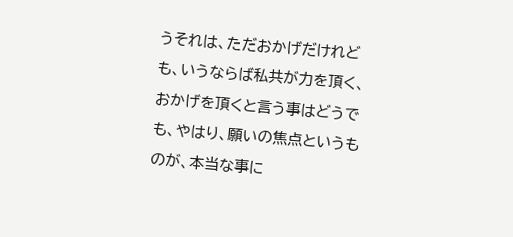うそれは、ただおかげだけれども、いうならば私共が力を頂く、おかげを頂くと言う事はどうでも、やはり、願いの焦点というものが、本当な事に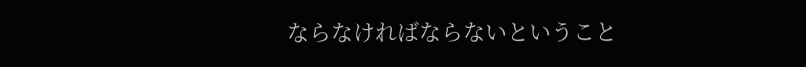ならなければならないということ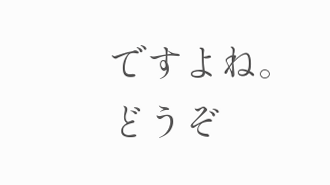ですよね。
どうぞ